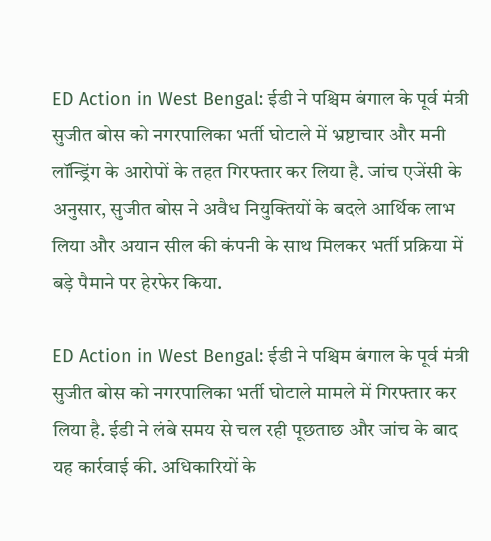ED Action in West Bengal: ईडी ने पश्चिम बंगाल के पूर्व मंत्री सुजीत बोस को नगरपालिका भर्ती घोटाले में भ्रष्टाचार और मनी लॉन्ड्रिंग के आरोपों के तहत गिरफ्तार कर लिया है. जांच एजेंसी के अनुसार, सुजीत बोस ने अवैध नियुक्तियों के बदले आर्थिक लाभ लिया और अयान सील की कंपनी के साथ मिलकर भर्ती प्रक्रिया में बड़े पैमाने पर हेरफेर किया.

ED Action in West Bengal: ईडी ने पश्चिम बंगाल के पूर्व मंत्री सुजीत बोस को नगरपालिका भर्ती घोटाले मामले में गिरफ्तार कर लिया है. ईडी ने लंबे समय से चल रही पूछताछ और जांच के बाद यह कार्रवाई की. अधिकारियों के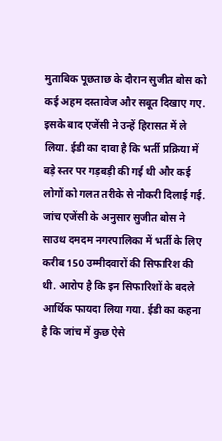मुताबिक पूछताछ के दौरान सुजीत बोस को कई अहम दस्तावेज और सबूत दिखाए गए. इसके बाद एजेंसी ने उन्हें हिरासत में ले लिया. ईडी का दावा है कि भर्ती प्रक्रिया में बड़े स्तर पर गड़बड़ी की गई थी और कई लोगों को गलत तरीके से नौकरी दिलाई गई.
जांच एजेंसी के अनुसार सुजीत बोस ने साउथ दमदम नगरपालिका में भर्ती के लिए करीब 150 उम्मीदवारों की सिफारिश की थी. आरोप है कि इन सिफारिशों के बदले आर्थिक फायदा लिया गया. ईडी का कहना है कि जांच में कुछ ऐसे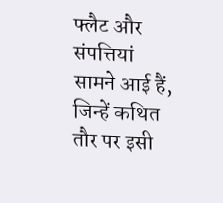फ्लैट और संपत्तियां सामने आई हैं, जिन्हें कथित तौर पर इसी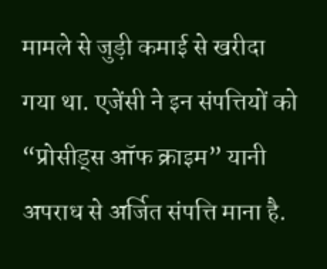मामले से जुड़ी कमाई से खरीदा गया था. एजेंसी ने इन संपत्तियों को “प्रोसीड्स ऑफ क्राइम” यानी अपराध से अर्जित संपत्ति माना है.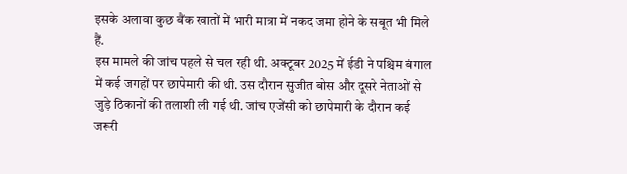इसके अलावा कुछ बैंक खातों में भारी मात्रा में नकद जमा होने के सबूत भी मिले हैं.
इस मामले की जांच पहले से चल रही थी. अक्टूबर 2025 में ईडी ने पश्चिम बंगाल में कई जगहों पर छापेमारी की थी. उस दौरान सुजीत बोस और दूसरे नेताओं से जुड़े ठिकानों की तलाशी ली गई थी. जांच एजेंसी को छापेमारी के दौरान कई जरूरी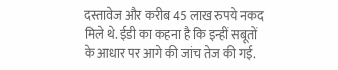दस्तावेज और करीब 45 लाख रुपये नकद मिले थे. ईडी का कहना है कि इन्हीं सबूतों के आधार पर आगे की जांच तेज की गई.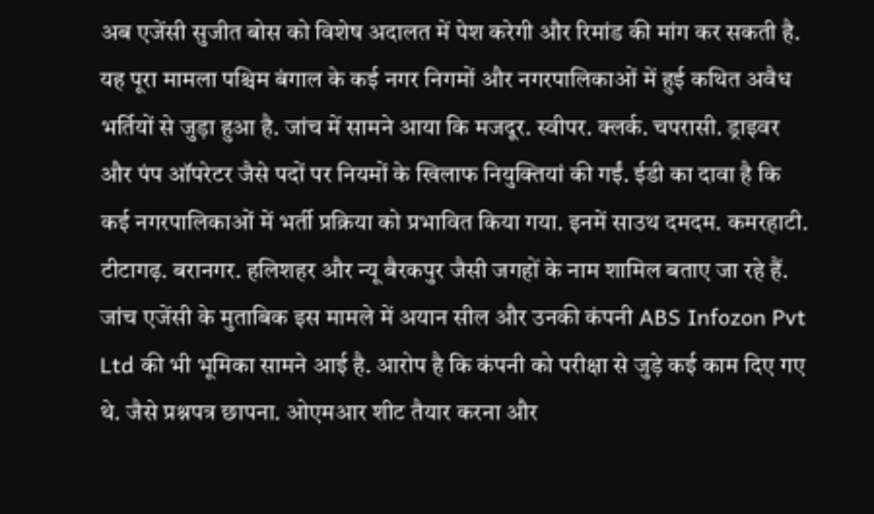अब एजेंसी सुजीत बोस को विशेष अदालत में पेश करेगी और रिमांड की मांग कर सकती है.
यह पूरा मामला पश्चिम बंगाल के कई नगर निगमों और नगरपालिकाओं में हुई कथित अवैध भर्तियों से जुड़ा हुआ है. जांच में सामने आया कि मजदूर. स्वीपर. क्लर्क. चपरासी. ड्राइवर और पंप ऑपरेटर जैसे पदों पर नियमों के खिलाफ नियुक्तियां की गईं. ईडी का दावा है कि कई नगरपालिकाओं में भर्ती प्रक्रिया को प्रभावित किया गया. इनमें साउथ दमदम. कमरहाटी. टीटागढ़. बरानगर. हलिशहर और न्यू बैरकपुर जैसी जगहों के नाम शामिल बताए जा रहे हैं.
जांच एजेंसी के मुताबिक इस मामले में अयान सील और उनकी कंपनी ABS Infozon Pvt Ltd की भी भूमिका सामने आई है. आरोप है कि कंपनी को परीक्षा से जुड़े कई काम दिए गए थे. जैसे प्रश्नपत्र छापना. ओएमआर शीट तैयार करना और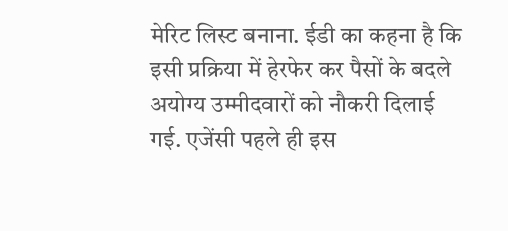मेरिट लिस्ट बनाना. ईडी का कहना है कि इसी प्रक्रिया में हेरफेर कर पैसों के बदले अयोग्य उम्मीदवारों को नौकरी दिलाई गई. एजेंसी पहले ही इस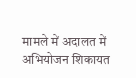मामले में अदालत में अभियोजन शिकायत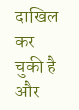दाखिल कर चुकी है और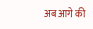अब आगे की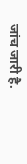जांच जारी है.